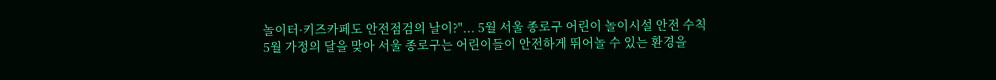놀이터·키즈카페도 안전점검의 날이?"... 5월 서울 종로구 어린이 놀이시설 안전 수칙
5월 가정의 달을 맞아 서울 종로구는 어린이들이 안전하게 뛰어놀 수 있는 환경을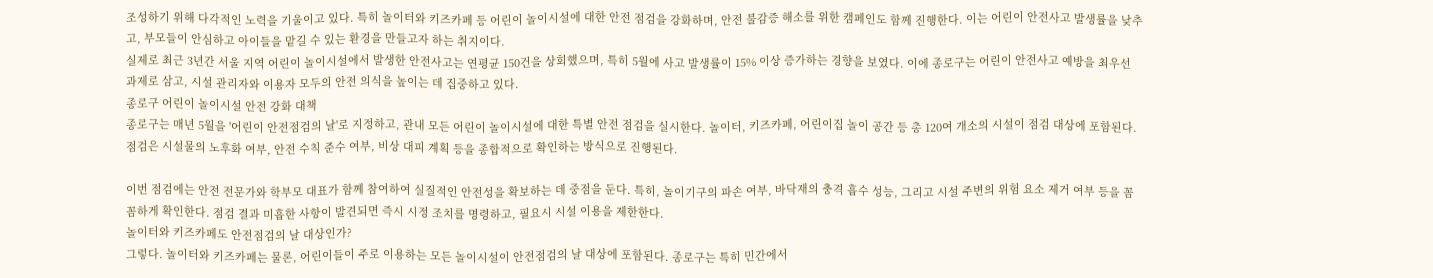조성하기 위해 다각적인 노력을 기울이고 있다. 특히 놀이터와 키즈카페 등 어린이 놀이시설에 대한 안전 점검을 강화하며, 안전 불감증 해소를 위한 캠페인도 함께 진행한다. 이는 어린이 안전사고 발생률을 낮추고, 부모들이 안심하고 아이들을 맡길 수 있는 환경을 만들고자 하는 취지이다.
실제로 최근 3년간 서울 지역 어린이 놀이시설에서 발생한 안전사고는 연평균 150건을 상회했으며, 특히 5월에 사고 발생률이 15% 이상 증가하는 경향을 보였다. 이에 종로구는 어린이 안전사고 예방을 최우선 과제로 삼고, 시설 관리자와 이용자 모두의 안전 의식을 높이는 데 집중하고 있다.
종로구 어린이 놀이시설 안전 강화 대책
종로구는 매년 5월을 '어린이 안전점검의 날'로 지정하고, 관내 모든 어린이 놀이시설에 대한 특별 안전 점검을 실시한다. 놀이터, 키즈카페, 어린이집 놀이 공간 등 총 120여 개소의 시설이 점검 대상에 포함된다. 점검은 시설물의 노후화 여부, 안전 수칙 준수 여부, 비상 대피 계획 등을 종합적으로 확인하는 방식으로 진행된다.

이번 점검에는 안전 전문가와 학부모 대표가 함께 참여하여 실질적인 안전성을 확보하는 데 중점을 둔다. 특히, 놀이기구의 파손 여부, 바닥재의 충격 흡수 성능, 그리고 시설 주변의 위험 요소 제거 여부 등을 꼼꼼하게 확인한다. 점검 결과 미흡한 사항이 발견되면 즉시 시정 조치를 명령하고, 필요시 시설 이용을 제한한다.
놀이터와 키즈카페도 안전점검의 날 대상인가?
그렇다. 놀이터와 키즈카페는 물론, 어린이들이 주로 이용하는 모든 놀이시설이 안전점검의 날 대상에 포함된다. 종로구는 특히 민간에서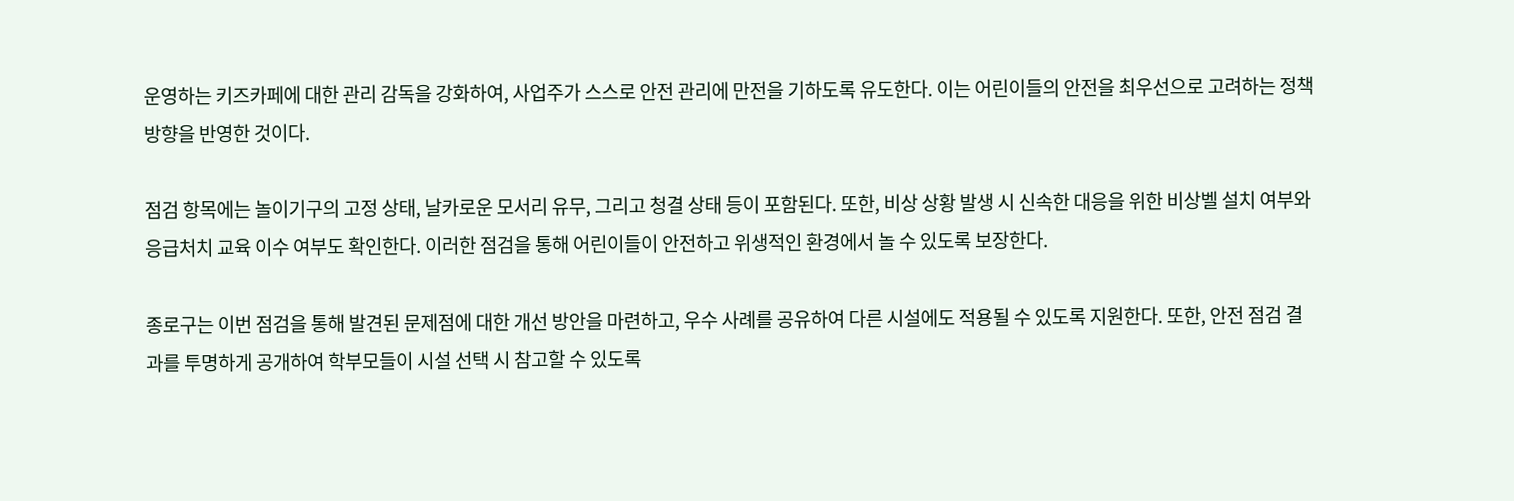운영하는 키즈카페에 대한 관리 감독을 강화하여, 사업주가 스스로 안전 관리에 만전을 기하도록 유도한다. 이는 어린이들의 안전을 최우선으로 고려하는 정책 방향을 반영한 것이다.

점검 항목에는 놀이기구의 고정 상태, 날카로운 모서리 유무, 그리고 청결 상태 등이 포함된다. 또한, 비상 상황 발생 시 신속한 대응을 위한 비상벨 설치 여부와 응급처치 교육 이수 여부도 확인한다. 이러한 점검을 통해 어린이들이 안전하고 위생적인 환경에서 놀 수 있도록 보장한다.

종로구는 이번 점검을 통해 발견된 문제점에 대한 개선 방안을 마련하고, 우수 사례를 공유하여 다른 시설에도 적용될 수 있도록 지원한다. 또한, 안전 점검 결과를 투명하게 공개하여 학부모들이 시설 선택 시 참고할 수 있도록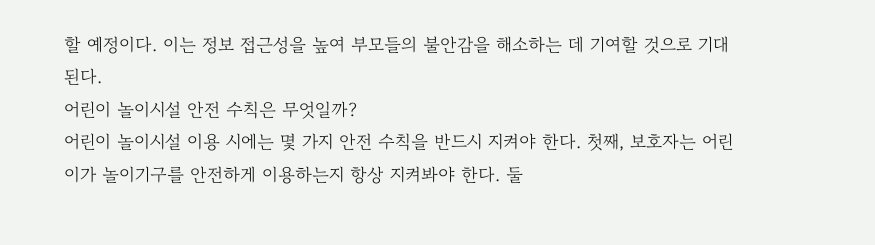할 예정이다. 이는 정보 접근성을 높여 부모들의 불안감을 해소하는 데 기여할 것으로 기대된다.
어린이 놀이시설 안전 수칙은 무엇일까?
어린이 놀이시설 이용 시에는 몇 가지 안전 수칙을 반드시 지켜야 한다. 첫째, 보호자는 어린이가 놀이기구를 안전하게 이용하는지 항상 지켜봐야 한다. 둘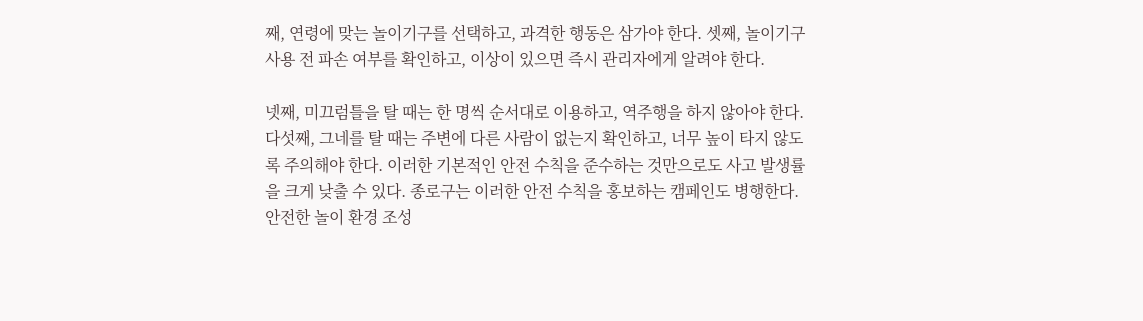째, 연령에 맞는 놀이기구를 선택하고, 과격한 행동은 삼가야 한다. 셋째, 놀이기구 사용 전 파손 여부를 확인하고, 이상이 있으면 즉시 관리자에게 알려야 한다.

넷째, 미끄럼틀을 탈 때는 한 명씩 순서대로 이용하고, 역주행을 하지 않아야 한다. 다섯째, 그네를 탈 때는 주변에 다른 사람이 없는지 확인하고, 너무 높이 타지 않도록 주의해야 한다. 이러한 기본적인 안전 수칙을 준수하는 것만으로도 사고 발생률을 크게 낮출 수 있다. 종로구는 이러한 안전 수칙을 홍보하는 캠페인도 병행한다.
안전한 놀이 환경 조성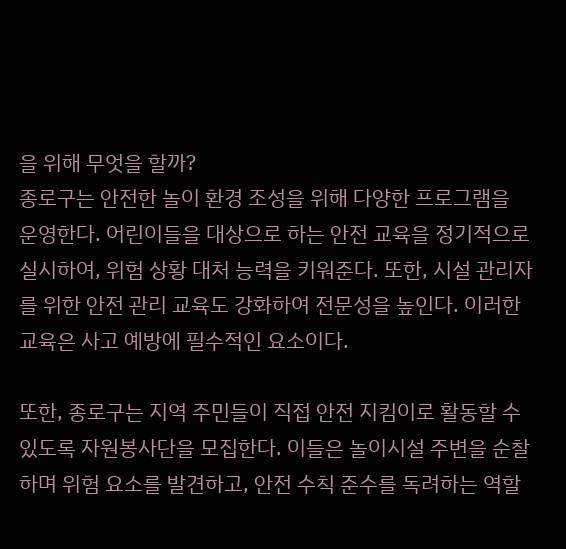을 위해 무엇을 할까?
종로구는 안전한 놀이 환경 조성을 위해 다양한 프로그램을 운영한다. 어린이들을 대상으로 하는 안전 교육을 정기적으로 실시하여, 위험 상황 대처 능력을 키워준다. 또한, 시설 관리자를 위한 안전 관리 교육도 강화하여 전문성을 높인다. 이러한 교육은 사고 예방에 필수적인 요소이다.

또한, 종로구는 지역 주민들이 직접 안전 지킴이로 활동할 수 있도록 자원봉사단을 모집한다. 이들은 놀이시설 주변을 순찰하며 위험 요소를 발견하고, 안전 수칙 준수를 독려하는 역할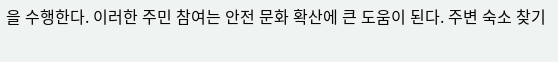을 수행한다. 이러한 주민 참여는 안전 문화 확산에 큰 도움이 된다. 주변 숙소 찾기